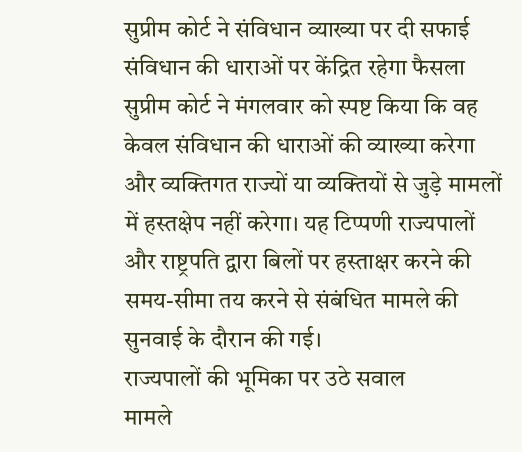सुप्रीम कोर्ट ने संविधान व्याख्या पर दी सफाई
संविधान की धाराओं पर केंद्रित रहेगा फैसला
सुप्रीम कोर्ट ने मंगलवार को स्पष्ट किया कि वह केवल संविधान की धाराओं की व्याख्या करेगा और व्यक्तिगत राज्यों या व्यक्तियों से जुड़े मामलों में हस्तक्षेप नहीं करेगा। यह टिप्पणी राज्यपालों और राष्ट्रपति द्वारा बिलों पर हस्ताक्षर करने की समय-सीमा तय करने से संबंधित मामले की सुनवाई के दौरान की गई।
राज्यपालों की भूमिका पर उठे सवाल
मामले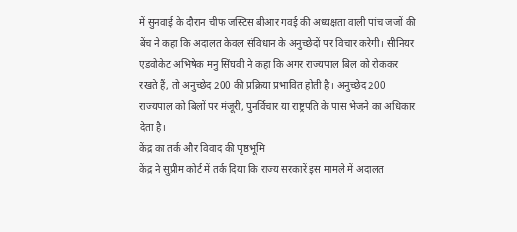में सुनवाई के दौरान चीफ जस्टिस बीआर गवई की अध्यक्षता वाली पांच जजों की बेंच ने कहा कि अदालत केवल संविधान के अनुच्छेदों पर विचार करेगी। सीनियर एडवोकेट अभिषेक मनु सिंघवी ने कहा कि अगर राज्यपाल बिल को रोककर रखते हैं, तो अनुच्छेद 200 की प्रक्रिया प्रभावित होती है। अनुच्छेद 200 राज्यपाल को बिलों पर मंजूरी, पुनर्विचार या राष्ट्रपति के पास भेजने का अधिकार देता है।
केंद्र का तर्क और विवाद की पृष्ठभूमि
केंद्र ने सुप्रीम कोर्ट में तर्क दिया कि राज्य सरकारें इस मामले में अदालत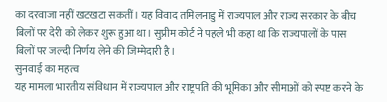का दरवाजा नहीं खटखटा सकतीं। यह विवाद तमिलनाडु में राज्यपाल और राज्य सरकार के बीच बिलों पर देरी को लेकर शुरू हुआ था। सुप्रीम कोर्ट ने पहले भी कहा था कि राज्यपालों के पास बिलों पर जल्दी निर्णय लेने की जिम्मेदारी है।
सुनवाई का महत्व
यह मामला भारतीय संविधान में राज्यपाल और राष्ट्रपति की भूमिका और सीमाओं को स्पष्ट करने के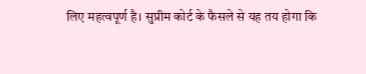लिए महत्वपूर्ण है। सुप्रीम कोर्ट के फैसले से यह तय होगा कि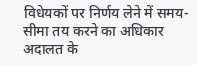विधेयकों पर निर्णय लेने में समय-सीमा तय करने का अधिकार अदालत के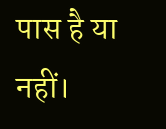पास है या नहीं।